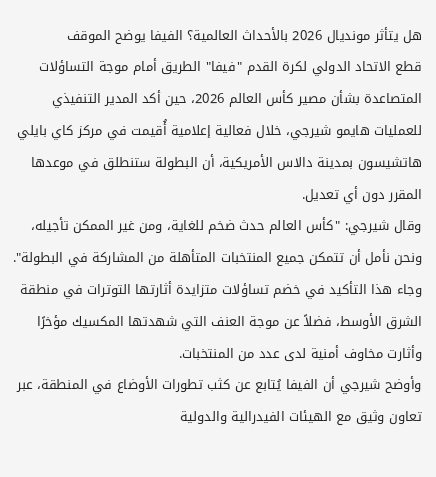هل يتأثر مونديال 2026 بالأحداث العالمية؟ الفيفا يوضح الموقف
قطع الاتحاد الدولي لكرة القدم "فيفا" الطريق أمام موجة التساؤلات المتصاعدة بشأن مصير كأس العالم 2026، حين أكد المدير التنفيذي للعمليات هايمو شيرجي، خلال فعالية إعلامية أُقيمت في مركز كاي بايلي هاتشيسون بمدينة دالاس الأمريكية، أن البطولة ستنطلق في موعدها المقرر دون أي تعديل.
وقال شيرجي: "كأس العالم حدث ضخم للغاية، ومن غير الممكن تأجيله، ونحن نأمل أن تتمكن جميع المنتخبات المتأهلة من المشاركة في البطولة".
وجاء هذا التأكيد في خضم تساؤلات متزايدة أثارتها التوترات في منطقة الشرق الأوسط، فضلاً عن موجة العنف التي شهدتها المكسيك مؤخرًا وأثارت مخاوف أمنية لدى عدد من المنتخبات.
وأوضح شيرجي أن الفيفا يُتابع عن كثب تطورات الأوضاع في المنطقة، عبر تعاون وثيق مع الهيئات الفيدرالية والدولية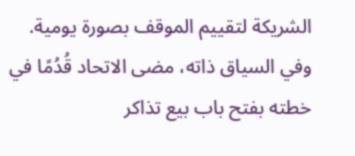الشريكة لتقييم الموقف بصورة يومية.
وفي السياق ذاته، مضى الاتحاد قُدُمًا في خطته بفتح باب بيع تذاكر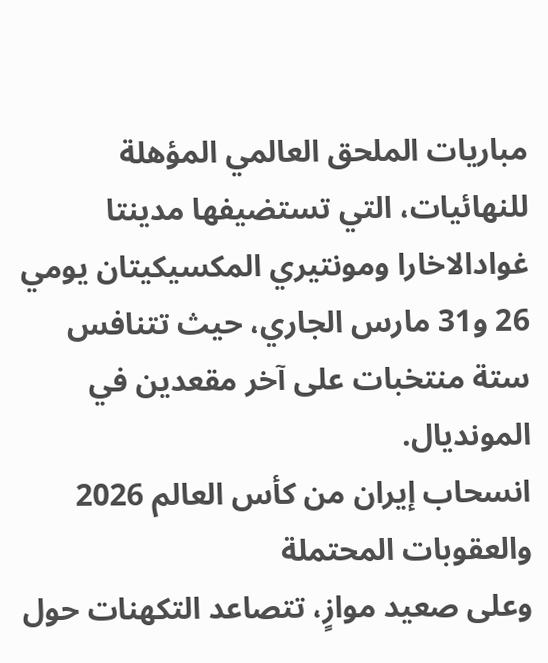مباريات الملحق العالمي المؤهلة للنهائيات، التي تستضيفها مدينتا غوادالاخارا ومونتيري المكسيكيتان يومي 26 و31 مارس الجاري، حيث تتنافس ستة منتخبات على آخر مقعدين في المونديال.
انسحاب إيران من كأس العالم 2026 والعقوبات المحتملة
وعلى صعيد موازٍ، تتصاعد التكهنات حول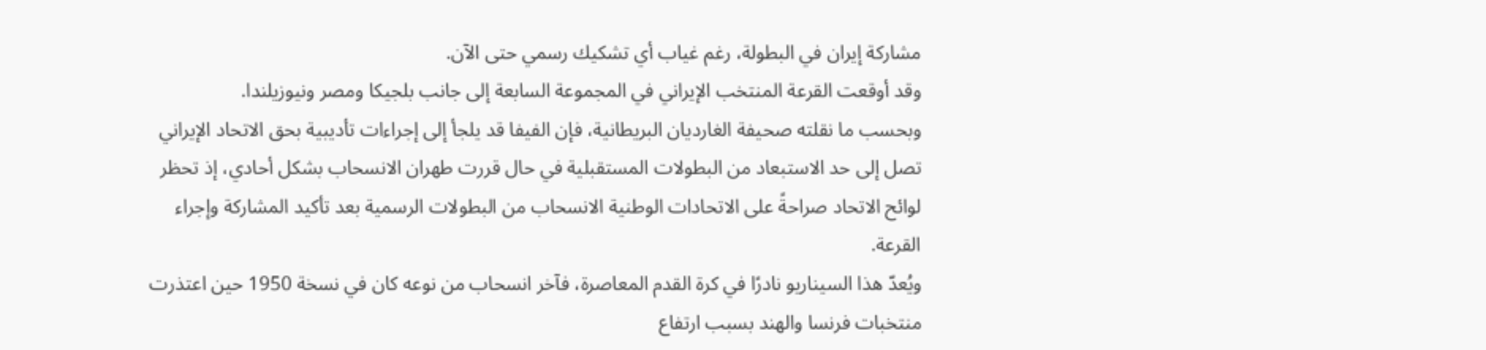مشاركة إيران في البطولة، رغم غياب أي تشكيك رسمي حتى الآن.
وقد أوقعت القرعة المنتخب الإيراني في المجموعة السابعة إلى جانب بلجيكا ومصر ونيوزيلندا.
وبحسب ما نقلته صحيفة الغارديان البريطانية، فإن الفيفا قد يلجأ إلى إجراءات تأديبية بحق الاتحاد الإيراني تصل إلى حد الاستبعاد من البطولات المستقبلية في حال قررت طهران الانسحاب بشكل أحادي، إذ تحظر لوائح الاتحاد صراحةً على الاتحادات الوطنية الانسحاب من البطولات الرسمية بعد تأكيد المشاركة وإجراء القرعة.
ويُعدّ هذا السيناريو نادرًا في كرة القدم المعاصرة، فآخر انسحاب من نوعه كان في نسخة 1950 حين اعتذرت منتخبات فرنسا والهند بسبب ارتفاع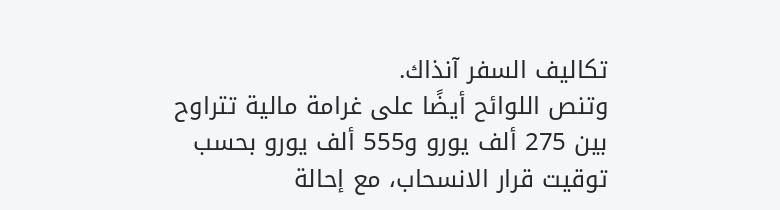تكاليف السفر آنذاك.
وتنص اللوائح أيضًا على غرامة مالية تتراوح بين 275 ألف يورو و555 ألف يورو بحسب توقيت قرار الانسحاب، مع إحالة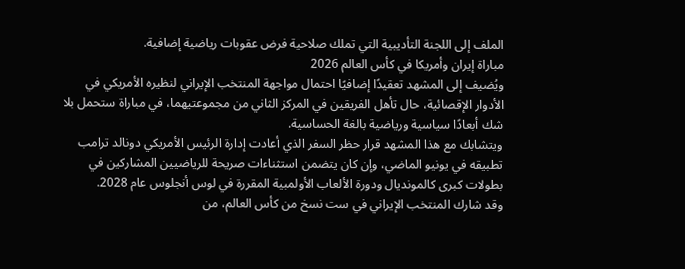الملف إلى اللجنة التأديبية التي تملك صلاحية فرض عقوبات رياضية إضافية.
مباراة إيران وأمريكا في كأس العالم 2026
ويُضيف إلى المشهد تعقيدًا إضافيًا احتمال مواجهة المنتخب الإيراني لنظيره الأمريكي في الأدوار الإقصائية، حال تأهل الفريقين في المركز الثاني من مجموعتيهما، في مباراة ستحمل بلا شك أبعادًا سياسية ورياضية بالغة الحساسية.
ويتشابك مع هذا المشهد قرار حظر السفر الذي أعادت إدارة الرئيس الأمريكي دونالد ترامب تطبيقه في يونيو الماضي، وإن كان يتضمن استثناءات صريحة للرياضيين المشاركين في بطولات كبرى كالمونديال ودورة الألعاب الأولمبية المقررة في لوس أنجلوس عام 2028.
وقد شارك المنتخب الإيراني في ست نسخ من كأس العالم، من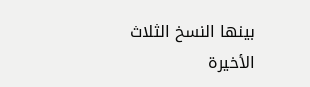بينها النسخ الثلاث الأخيرة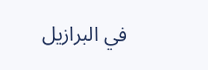في البرازيل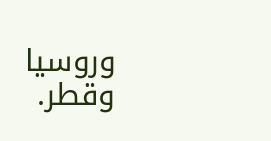وروسيا وقطر.